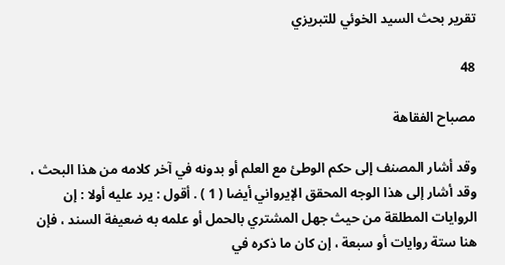تقرير بحث السيد الخوئي للتبريزي

48

مصباح الفقاهة

وقد أشار المصنف إلى حكم الوطئ مع العلم أو بدونه في آخر كلامه من هذا البحث ، وقد أشار إلى هذا الوجه المحقق الإيرواني أيضا ( 1 ) . أقول : يرد عليه أولا : إن الروايات المطلقة من حيث جهل المشتري بالحمل أو علمه به ضعيفة السند ، فإن هنا ستة روايات أو سبعة ، إن كان ما ذكره في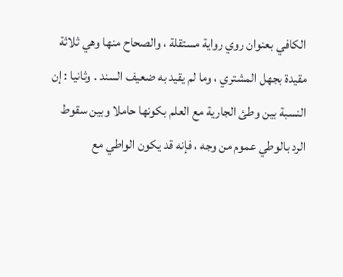الكافي بعنوان روي رواية مستقلة ، والصحاح منها وهي ثلاثة مقيدة بجهل المشتري ، وما لم يقيد به ضعيف السند . وثانيا : إن النسبة بين وطئ الجارية مع العلم بكونها حاملا وبين سقوط الرد بالوطي عموم من وجه ، فإنه قد يكون الواطي مع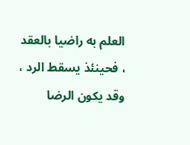العلم به راضيا بالعقد ، فحينئذ يسقط الرد ، وقد يكون الرضا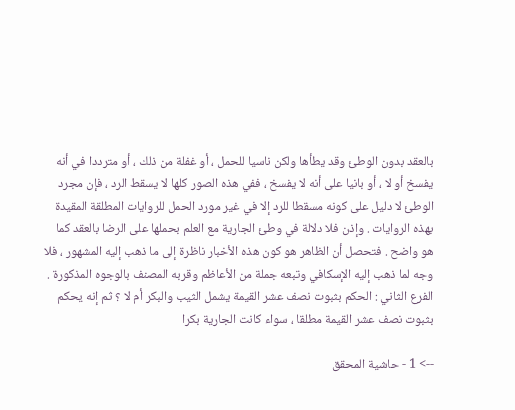بالعقد بدون الوطئ وقد يطأها ولكن ناسيا للحمل ، أو غفلة من ذلك ، أو مترددا في أنه يفسخ أو لا ، أو بانيا على أنه لا يفسخ ، ففي هذه الصور كلها لا يسقط الرد ، فإن مجرد الوطئ لا دليل على كونه مسقطا للرد إلا في غير مورد الحمل للروايات المطلقة المقيدة بهذه الروايات . وإذن فلا دلالة في وطئ الجارية مع العلم بحملها على الرضا بالعقد كما هو واضح . فتحصل أن الظاهر هو كون هذه الأخبار ناظرة إلى ما ذهب إليه المشهور ، فلا وجه لما ذهب إليه الإسكافي وتبعه جملة من الأعاظم وقربه المصنف بالوجوه المذكورة . الفرع الثاني : الحكم بثبوت نصف عشر القيمة يشمل الثيب والبكر أم لا ؟ ثم إنه يحكم بثبوت نصف عشر القيمة مطلقا ، سواء كانت الجارية بكرا

--> 1 - حاشية المحقق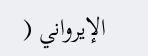الإيرواني (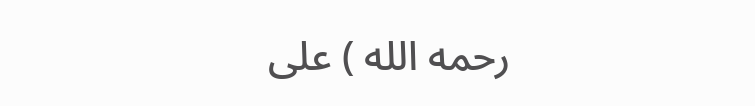رحمه الله ) على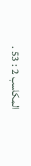المكاسب 2 : 53 .